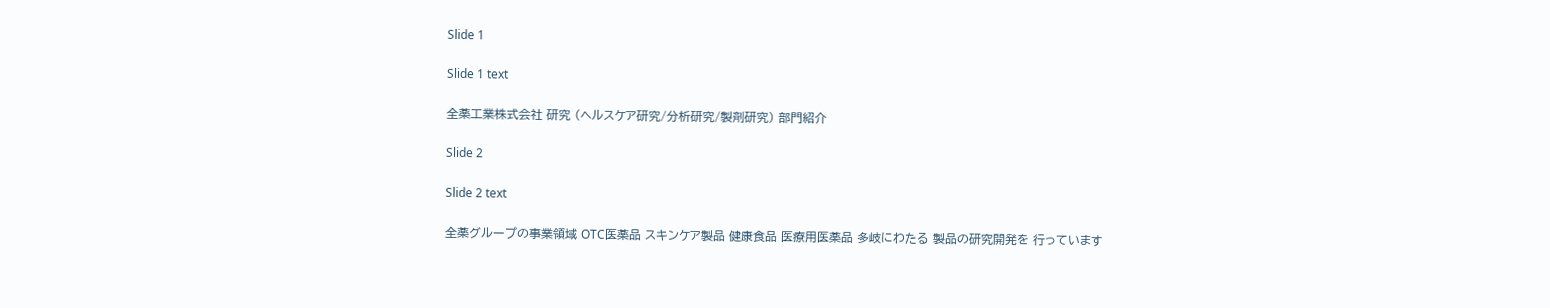Slide 1

Slide 1 text

全薬工業株式会社 研究 (ヘルスケア研究/分析研究/製剤研究) 部門紹介

Slide 2

Slide 2 text

全薬グループの事業領域 OTC医薬品 スキンケア製品 健康食品 医療用医薬品 多岐にわたる 製品の研究開発を 行っています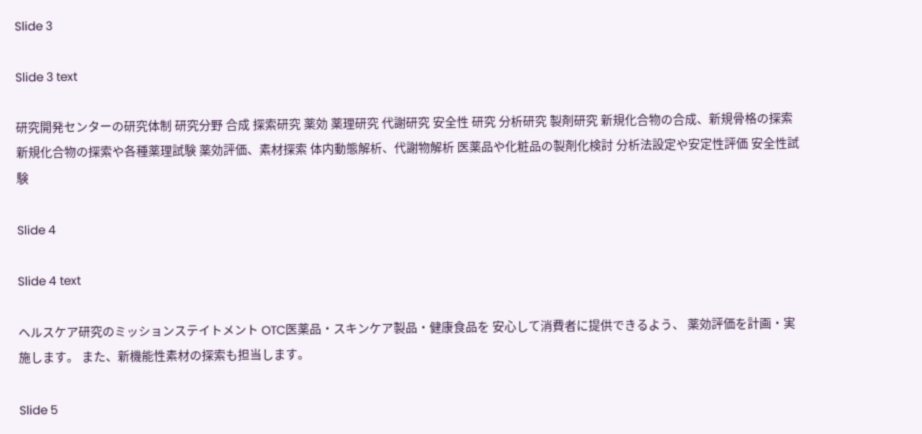Slide 3

Slide 3 text

研究開発センターの研究体制 研究分野 合成 探索研究 薬効 薬理研究 代謝研究 安全性 研究 分析研究 製剤研究 新規化合物の合成、新規骨格の探索 新規化合物の探索や各種薬理試験 薬効評価、素材探索 体内動態解析、代謝物解析 医薬品や化粧品の製剤化検討 分析法設定や安定性評価 安全性試験

Slide 4

Slide 4 text

ヘルスケア研究のミッションステイトメント OTC医薬品・スキンケア製品・健康食品を 安心して消費者に提供できるよう、 薬効評価を計画・実施します。 また、新機能性素材の探索も担当します。

Slide 5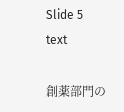Slide 5 text

創薬部門の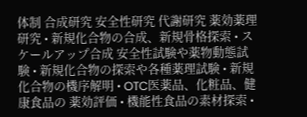体制 合成研究 安全性研究 代謝研究 薬効薬理 研究 • 新規化合物の合成、新規骨格探索 • スケールアップ合成 安全性試験や薬物動態試験 • 新規化合物の探索や各種薬理試験 • 新規化合物の機序解明 • OTC医薬品、化粧品、健康食品の 薬効評価 • 機能性食品の素材探索 •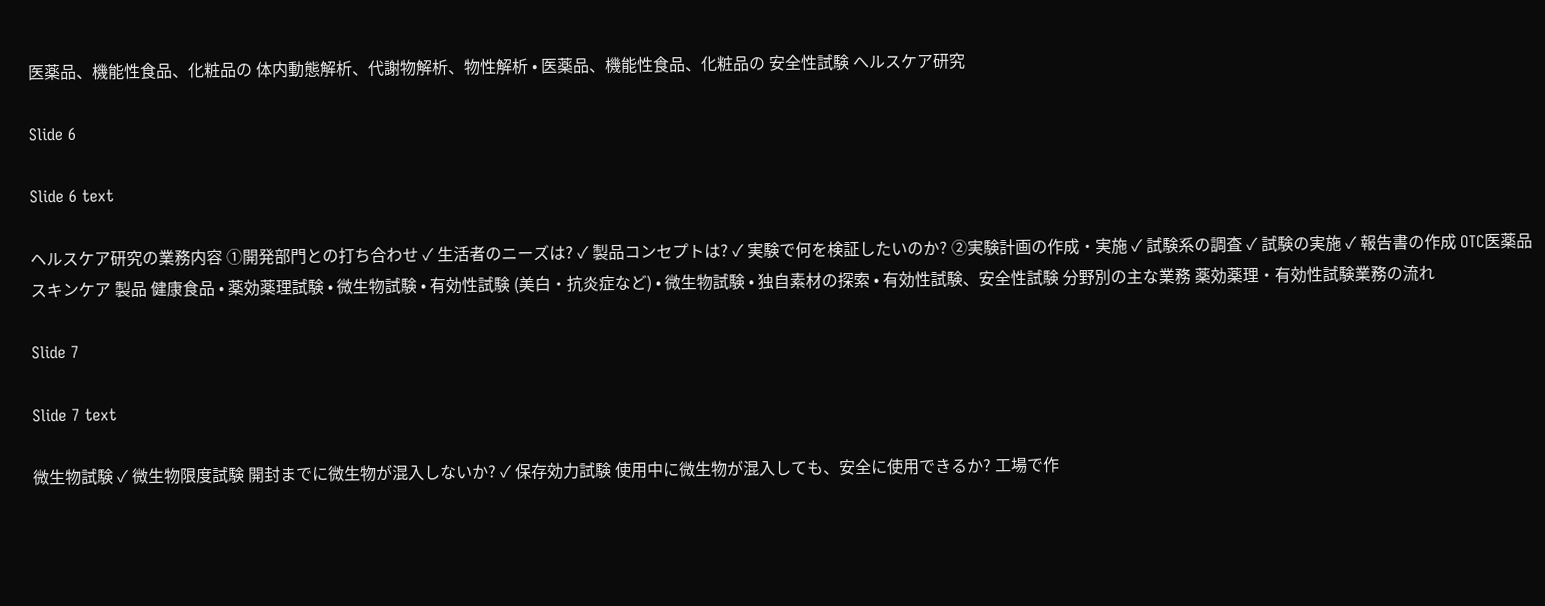医薬品、機能性食品、化粧品の 体内動態解析、代謝物解析、物性解析 • 医薬品、機能性食品、化粧品の 安全性試験 へルスケア研究

Slide 6

Slide 6 text

ヘルスケア研究の業務内容 ①開発部門との打ち合わせ ✓ 生活者のニーズは? ✓ 製品コンセプトは? ✓ 実験で何を検証したいのか? ②実験計画の作成・実施 ✓ 試験系の調査 ✓ 試験の実施 ✓ 報告書の作成 OTC医薬品 スキンケア 製品 健康食品 • 薬効薬理試験 • 微生物試験 • 有効性試験 (美白・抗炎症など) • 微生物試験 • 独自素材の探索 • 有効性試験、安全性試験 分野別の主な業務 薬効薬理・有効性試験業務の流れ

Slide 7

Slide 7 text

微生物試験 ✓ 微生物限度試験 開封までに微生物が混入しないか? ✓ 保存効力試験 使用中に微生物が混入しても、安全に使用できるか? 工場で作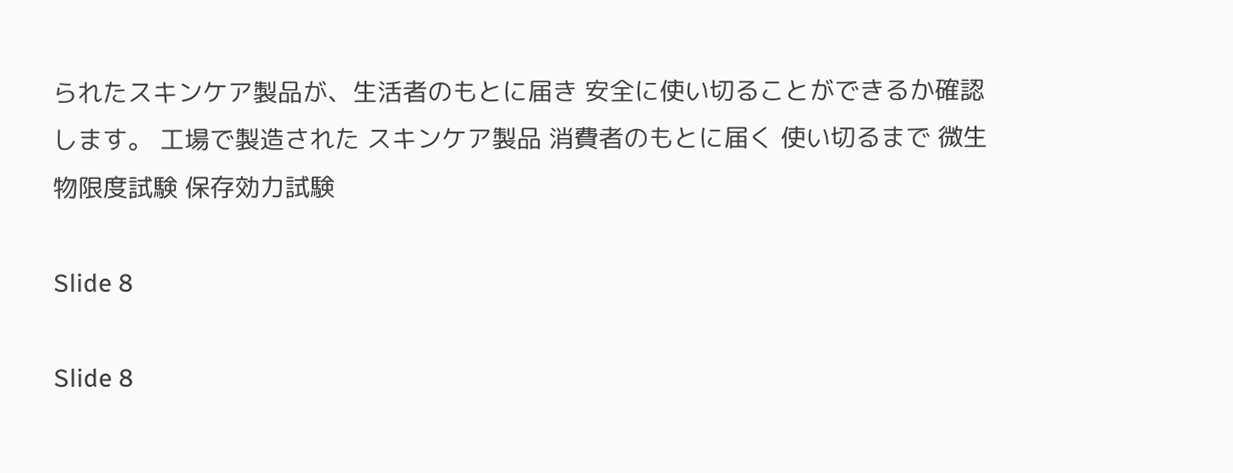られたスキンケア製品が、生活者のもとに届き 安全に使い切ることができるか確認します。 工場で製造された スキンケア製品 消費者のもとに届く 使い切るまで 微生物限度試験 保存効力試験

Slide 8

Slide 8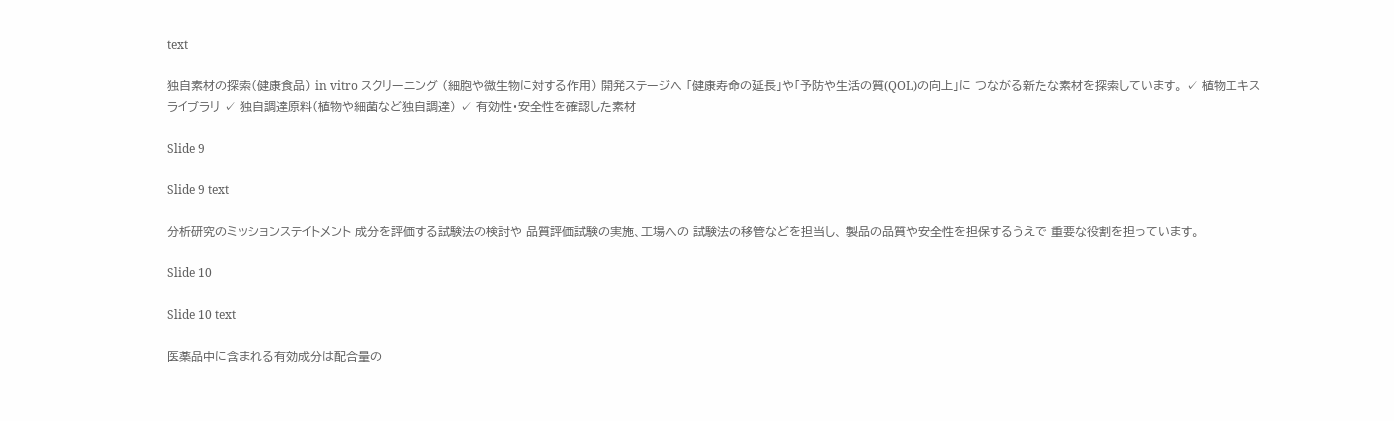text

独自素材の探索(健康食品) in vitro スクリーニング (細胞や微生物に対する作用) 開発ステージへ 「健康寿命の延長」や「予防や生活の質(QOL)の向上」に つながる新たな素材を探索しています。 ✓ 植物エキスライブラリ ✓ 独自調達原料(植物や細菌など独自調達) ✓ 有効性・安全性を確認した素材

Slide 9

Slide 9 text

分析研究のミッションステイトメント 成分を評価する試験法の検討や 品質評価試験の実施、工場への 試験法の移管などを担当し、 製品の品質や安全性を担保するうえで 重要な役割を担っています。

Slide 10

Slide 10 text

医薬品中に含まれる有効成分は配合量の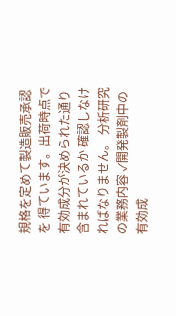規格を定めて製造販売承認を 得ています。出荷時点で有効成分が決められた通り含まれているか 確認しなければなりません。 分析研究の業務内容 ✓開発製剤中の有効成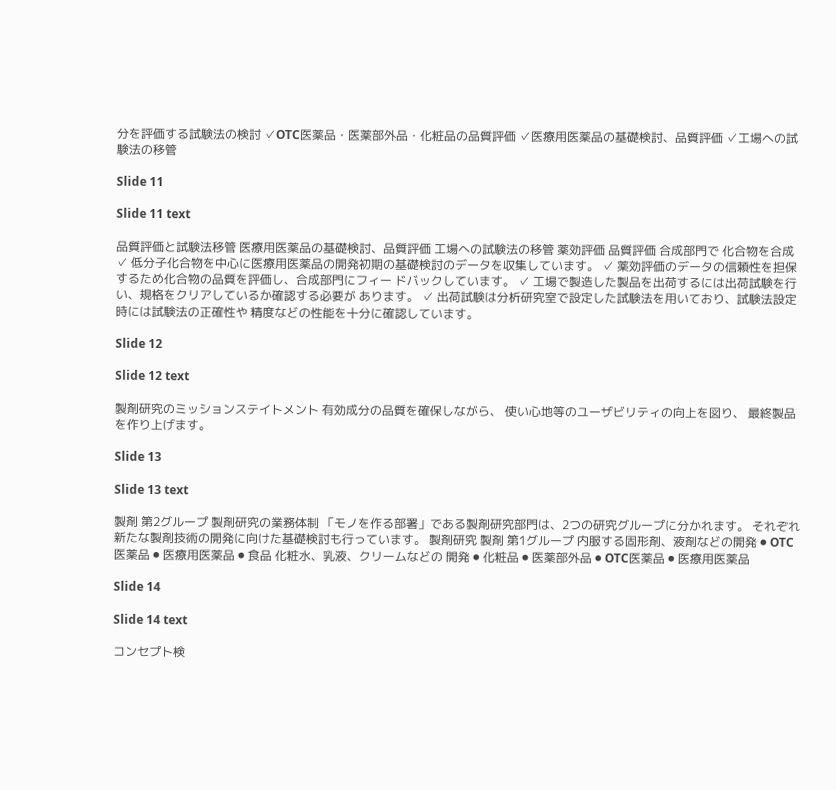分を評価する試験法の検討 ✓OTC医薬品・医薬部外品・化粧品の品質評価 ✓医療用医薬品の基礎検討、品質評価 ✓工場への試験法の移管

Slide 11

Slide 11 text

品質評価と試験法移管 医療用医薬品の基礎検討、品質評価 工場への試験法の移管 薬効評価 品質評価 合成部門で 化合物を合成 ✓ 低分子化合物を中心に医療用医薬品の開発初期の基礎検討のデータを収集しています。 ✓ 薬効評価のデータの信頼性を担保するため化合物の品質を評価し、合成部門にフィー ドバックしています。 ✓ 工場で製造した製品を出荷するには出荷試験を行い、規格をクリアしているか確認する必要が あります。 ✓ 出荷試験は分析研究室で設定した試験法を用いており、試験法設定時には試験法の正確性や 精度などの性能を十分に確認しています。

Slide 12

Slide 12 text

製剤研究のミッションステイトメント 有効成分の品質を確保しながら、 使い心地等のユーザビリティの向上を図り、 最終製品を作り上げます。

Slide 13

Slide 13 text

製剤 第2グループ 製剤研究の業務体制 「モノを作る部署」である製剤研究部門は、2つの研究グループに分かれます。 それぞれ新たな製剤技術の開発に向けた基礎検討も行っています。 製剤研究 製剤 第1グループ 内服する固形剤、液剤などの開発 ⚫ OTC医薬品 ⚫ 医療用医薬品 ⚫ 食品 化粧水、乳液、クリームなどの 開発 ⚫ 化粧品 ⚫ 医薬部外品 ⚫ OTC医薬品 ⚫ 医療用医薬品

Slide 14

Slide 14 text

コンセプト検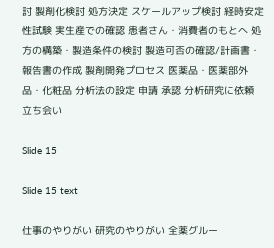討 製剤化検討 処方決定 スケールアップ検討 経時安定性試験 実生産での確認 患者さん・消費者のもとへ 処方の構築・製造条件の検討 製造可否の確認/計画書・報告書の作成 製剤開発プロセス 医薬品・医薬部外品・化粧品 分析法の設定 申請 承認 分析研究に依頼 立ち会い

Slide 15

Slide 15 text

仕事のやりがい 研究のやりがい 全薬グルー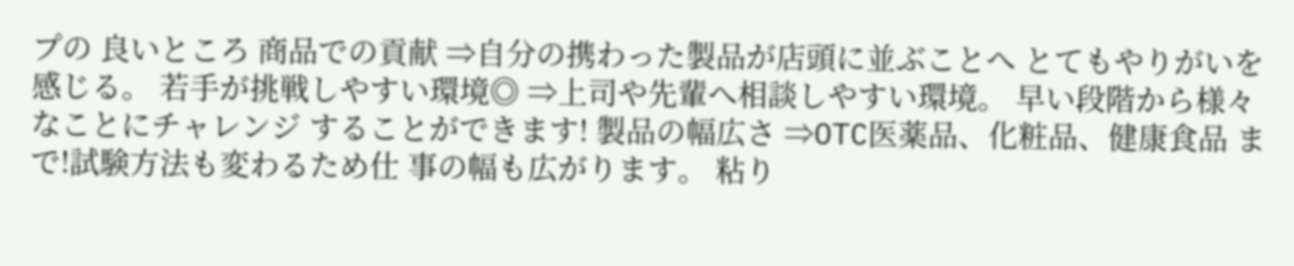プの 良いところ 商品での貢献 ⇒自分の携わった製品が店頭に並ぶことへ とてもやりがいを感じる。 若手が挑戦しやすい環境◎ ⇒上司や先輩へ相談しやすい環境。 早い段階から様々なことにチャレンジ することができます! 製品の幅広さ ⇒OTC医薬品、化粧品、健康食品 まで!試験方法も変わるため仕 事の幅も広がります。 粘り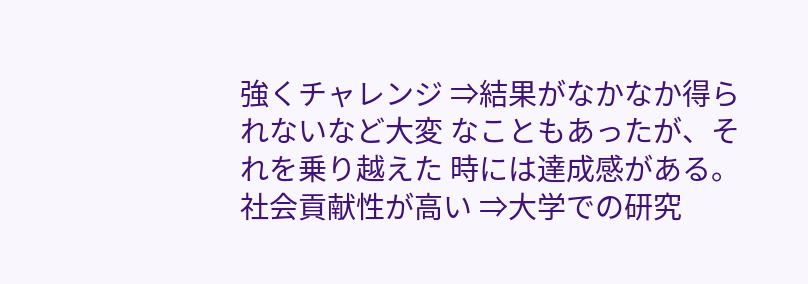強くチャレンジ ⇒結果がなかなか得られないなど大変 なこともあったが、それを乗り越えた 時には達成感がある。 社会貢献性が高い ⇒大学での研究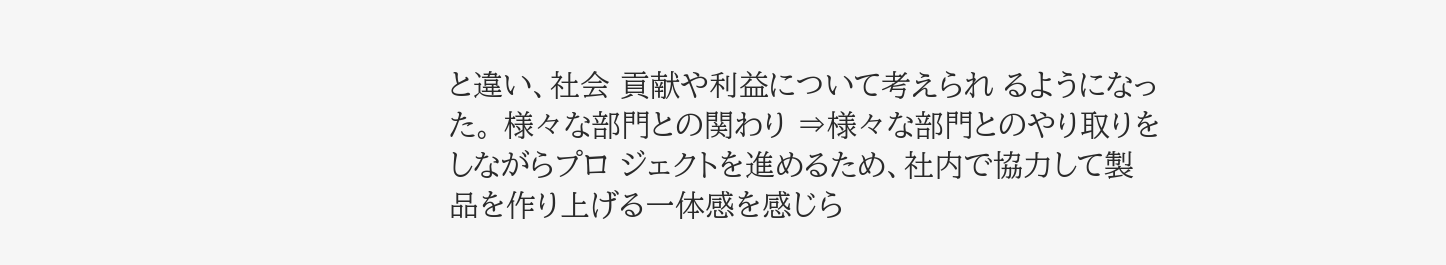と違い、社会 貢献や利益について考えられ るようになった。 様々な部門との関わり ⇒様々な部門とのやり取りをしながらプロ ジェクトを進めるため、社内で協力して製 品を作り上げる一体感を感じら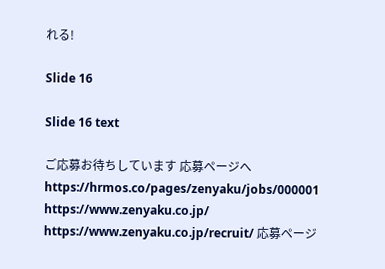れる!

Slide 16

Slide 16 text

ご応募お待ちしています 応募ページへ https://hrmos.co/pages/zenyaku/jobs/000001 https://www.zenyaku.co.jp/ https://www.zenyaku.co.jp/recruit/ 応募ページ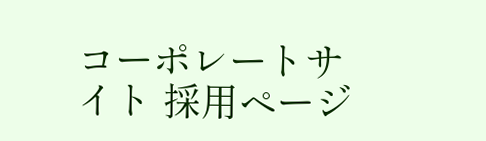コーポレートサイト 採用ページ